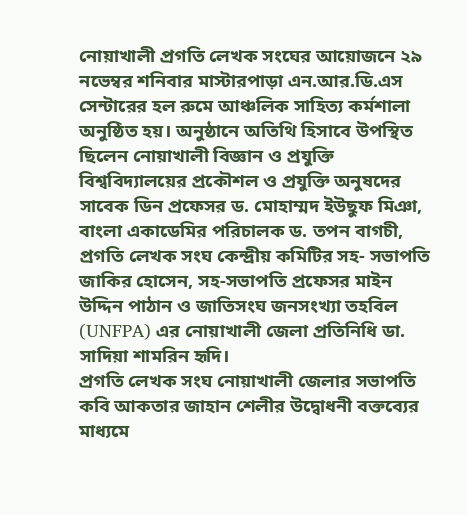নোয়াখালী প্রগতি লেখক সংঘের আয়োজনে ২৯ নভেম্বর শনিবার মাস্টারপাড়া এন.আর.ডি.এস সেন্টারের হল রুমে আঞ্চলিক সাহিত্য কর্মশালা অনুষ্ঠিত হয়। অনুষ্ঠানে অতিথি হিসাবে উপস্থিত ছিলেন নোয়াখালী বিজ্ঞান ও প্রযুক্তি বিশ্ববিদ্যালয়ের প্রকৌশল ও প্রযুক্তি অনুষদের সাবেক ডিন প্রফেসর ড. মোহাম্মদ ইউছুফ মিঞা, বাংলা একাডেমির পরিচালক ড. তপন বাগচী, প্রগতি লেখক সংঘ কেন্দ্রীয় কমিটির সহ- সভাপতি জাকির হোসেন, সহ-সভাপতি প্রফেসর মাইন উদ্দিন পাঠান ও জাতিসংঘ জনসংখ্যা তহবিল (UNFPA) এর নোয়াখালী জেলা প্রতিনিধি ডা. সাদিয়া শামরিন হৃদি।
প্রগতি লেখক সংঘ নোয়াখালী জেলার সভাপতি কবি আকতার জাহান শেলীর উদ্বোধনী বক্তব্যের মাধ্যমে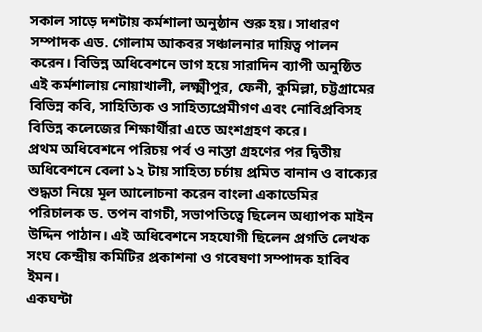সকাল সাড়ে দশটায় কর্মশালা অনুষ্ঠান শুরু হয়। সাধারণ সম্পাদক এড. গোলাম আকবর সঞ্চালনার দায়িত্ব পালন করেন। বিভিন্ন অধিবেশনে ভাগ হয়ে সারাদিন ব্যাপী অনুষ্ঠিত এই কর্মশালায় নোয়াখালী, লক্ষ্মীপুর, ফেনী, কুমিল্লা, চট্টগ্রামের বিভিন্ন কবি, সাহিত্যিক ও সাহিত্যপ্রেমীগণ এবং নোবিপ্রবিসহ বিভিন্ন কলেজের শিক্ষার্থীরা এতে অংশগ্রহণ করে।
প্রথম অধিবেশনে পরিচয় পর্ব ও নাস্তা গ্রহণের পর দ্বিতীয় অধিবেশনে বেলা ১২ টায় সাহিত্য চর্চায় প্রমিত বানান ও বাক্যের শুদ্ধতা নিয়ে মূল আলোচনা করেন বাংলা একাডেমির পরিচালক ড. তপন বাগচী, সভাপতিত্বে ছিলেন অধ্যাপক মাইন উদ্দিন পাঠান। এই অধিবেশনে সহযোগী ছিলেন প্রগতি লেখক সংঘ কেন্দ্রীয় কমিটির প্রকাশনা ও গবেষণা সম্পাদক হাবিব ইমন।
একঘন্টা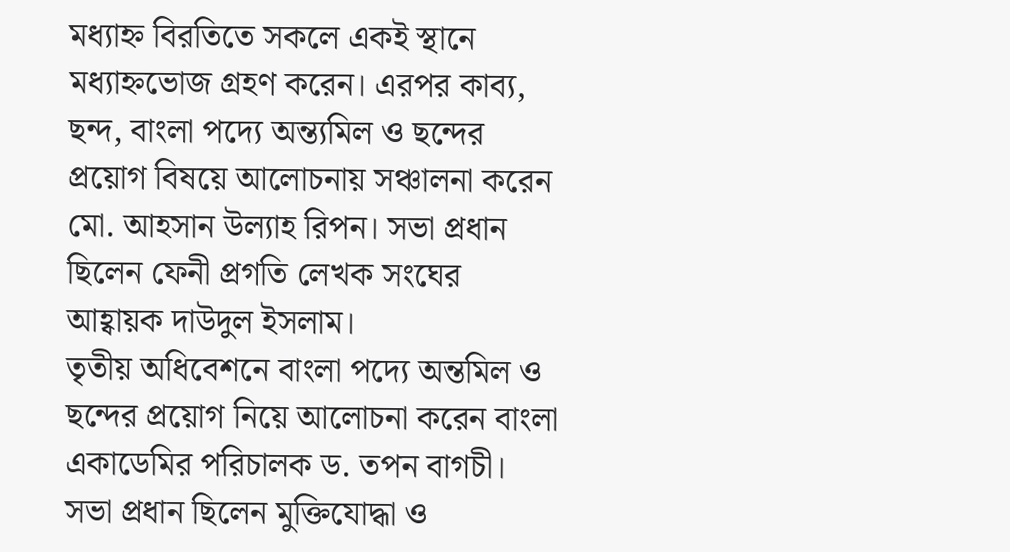মধ্যাহ্ন বিরতিতে সকলে একই স্থানে মধ্যাহ্নভোজ গ্রহণ করেন। এরপর কাব্য, ছন্দ, বাংলা পদ্যে অন্ত্যমিল ও ছন্দের প্রয়োগ বিষয়ে আলোচনায় সঞ্চালনা করেন মো. আহসান উল্যাহ রিপন। সভা প্রধান ছিলেন ফেনী প্রগতি লেখক সংঘের আহ্বায়ক দাউদুল ইসলাম।
তৃতীয় অধিবেশনে বাংলা পদ্যে অন্তমিল ও ছন্দের প্রয়োগ নিয়ে আলোচনা করেন বাংলা একাডেমির পরিচালক ড. তপন বাগচী। সভা প্রধান ছিলেন মুক্তিযোদ্ধা ও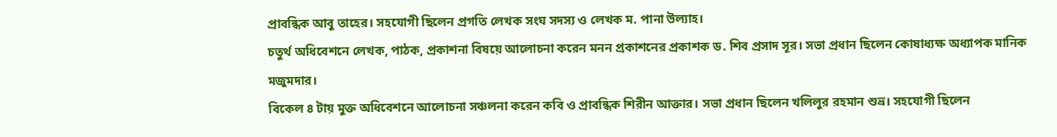প্রাবন্ধিক আবু তাহের। সহযোগী ছিলেন প্রগতি লেখক সংঘ সদস্য ও লেখক ম. পানা উল্যাহ।
চতুর্থ অধিবেশনে লেখক, পাঠক, প্রকাশনা বিষয়ে আলোচনা করেন মনন প্রকাশনের প্রকাশক ড. শিব প্রসাদ সূর। সভা প্রধান ছিলেন কোষাধ্যক্ষ অধ্যাপক মানিক মজুমদার।
বিকেল ৪ টায় মুক্ত অধিবেশনে আলোচনা সঞ্চলনা করেন কবি ও প্রাবন্ধিক শিরীন আক্তার। সভা প্রধান ছিলেন খলিলুর রহমান শুভ্র। সহযোগী ছিলেন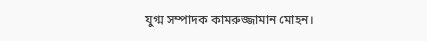যুগ্ম সম্পাদক কামরুজ্জামান মোহন।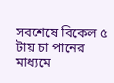সবশেষে বিকেল ৫ টায় চা পানের মাধ্যমে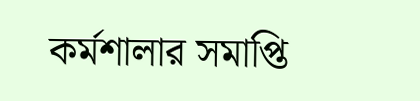কর্মশালার সমাপ্তি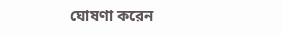ঘোষণা করেন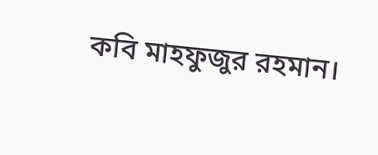কবি মাহফুজুর রহমান।